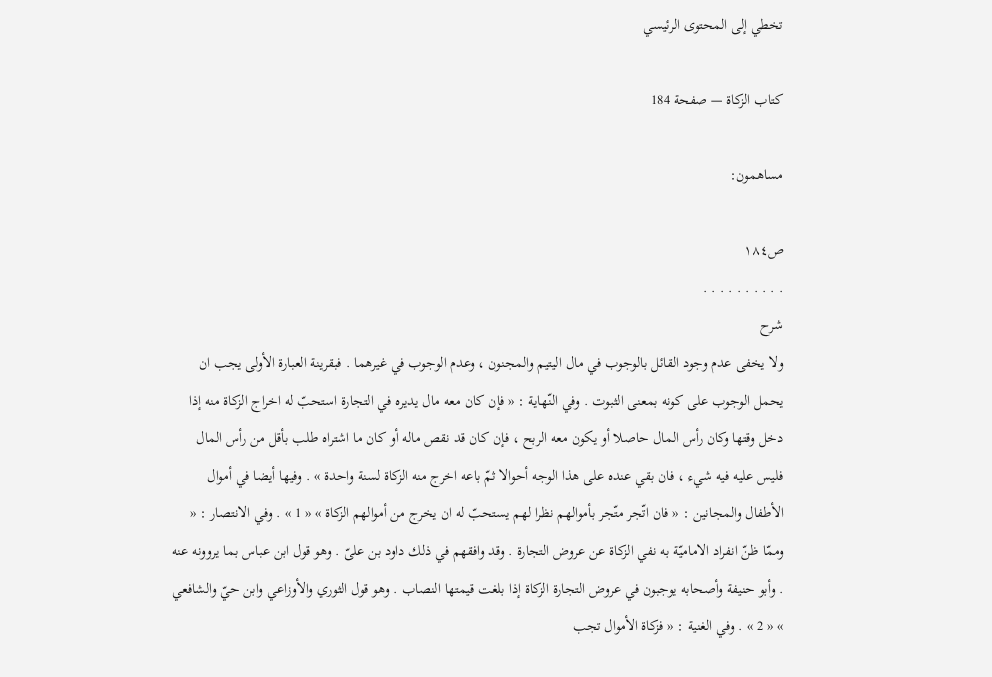تخطي إلى المحتوى الرئيسي

كتاب الزكاة — صفحة 184

مساهمون:

ص١٨٤
. . . . . . . . . .
شرح
ولا يخفى عدم وجود القائل بالوجوب في مال اليتيم والمجنون ، وعدم الوجوب في غيرهما . فبقرينة العبارة الأولى يجب ان يحمل الوجوب على كونه بمعنى الثبوت . وفي النّهاية : « فإن كان معه مال يديره في التجارة استحبّ له اخراج الزكاة منه إذا دخل وقتها وكان رأس المال حاصلا أو يكون معه الربح ، فإن كان قد نقص ماله أو كان ما اشتراه طلب بأقل من رأس المال فليس عليه فيه شيء ، فان بقي عنده على هذا الوجه أحوالا ثمّ باعه اخرج منه الزكاة لسنة واحدة » . وفيها أيضا في أموال الأطفال والمجانين : « فان اتّجر متّجر بأموالهم نظرا لهم يستحبّ له ان يخرج من أموالهم الزكاة » « 1 » . وفي الانتصار : « وممّا ظنّ انفراد الاماميّة به نفي الزكاة عن عروض التجارة . وقد وافقهم في ذلك داود بن علىّ . وهو قول ابن عباس بما يروونه عنه . وأبو حنيفة وأصحابه يوجبون في عروض التجارة الزكاة إذا بلغت قيمتها النصاب . وهو قول الثوري والأوزاعي وابن حيّ والشافعي » « 2 » . وفي الغنية : « فزكاة الأموال تجب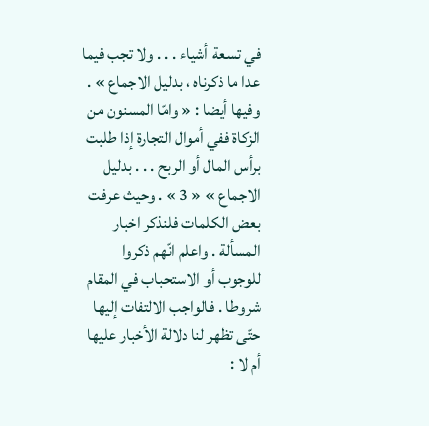في تسعة أشياء . . . ولا تجب فيما عدا ما ذكرناه ، بدليل الاجماع » . وفيها أيضا : « وامّا المسنون من الزكاة ففي أموال التجارة إذا طلبت برأس المال أو الربح . . . بدليل الاجماع » « 3 » . وحيث عرفت بعض الكلمات فلنذكر اخبار المسألة . واعلم انّهم ذكروا للوجوب أو الاستحباب في المقام شروطا . فالواجب الالتفات إليها حتّى تظهر لنا دلالة الأخبار عليها أم لا :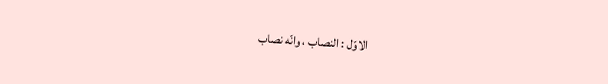الاوّل : النصاب ، وانّه نصاب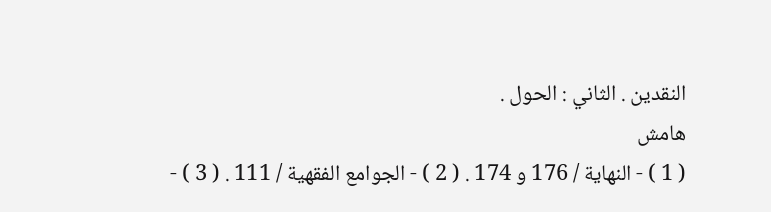النقدين . الثاني : الحول .
هامش
( 1 ) - النهاية / 176 و 174 . ( 2 ) - الجوامع الفقهية / 111 . ( 3 ) -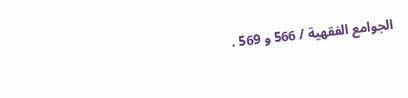الجوامع الفقهية / 566 و 569 .